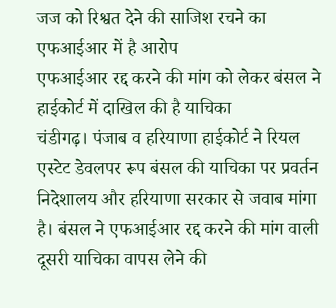जज को रिश्वत देने की साजिश रचने का एफआईआर में है आरोप
एफआईआर रद्द करने की मांग को लेकर बंसल ने हाईकोर्ट में दाखिल की है याचिका
चंडीगढ़। पंजाब व हरियाणा हाईकोर्ट ने रियल एस्टेट डेवलपर रूप बंसल की याचिका पर प्रवर्तन निदेशालय और हरियाणा सरकार से जवाब मांगा है। बंसल ने एफआईआर रद्द करने की मांग वाली दूसरी याचिका वापस लेने की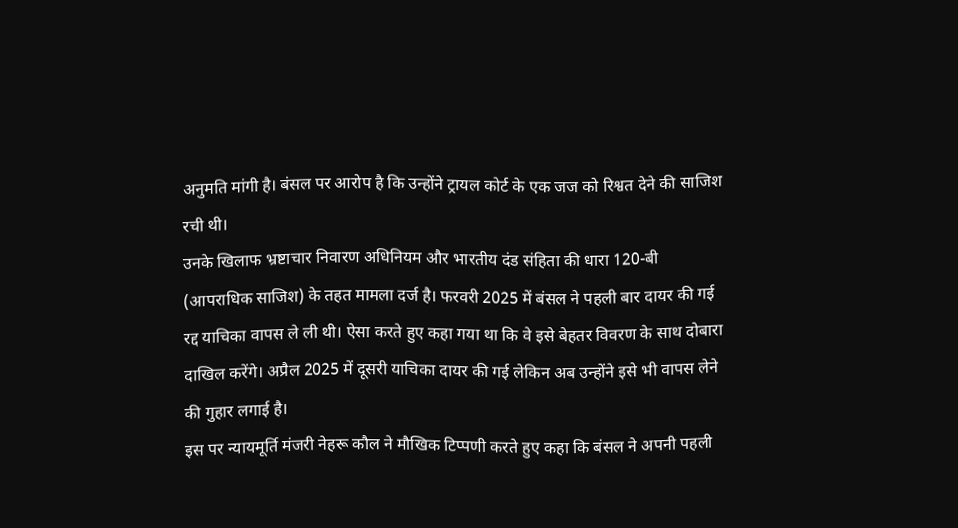अनुमति मांगी है। बंसल पर आरोप है कि उन्होंने ट्रायल कोर्ट के एक जज को रिश्वत देने की साजिश रची थी।
उनके खिलाफ भ्रष्टाचार निवारण अधिनियम और भारतीय दंड संहिता की धारा 120-बी (आपराधिक साजिश) के तहत मामला दर्ज है। फरवरी 2025 में बंसल ने पहली बार दायर की गई रद्द याचिका वापस ले ली थी। ऐसा करते हुए कहा गया था कि वे इसे बेहतर विवरण के साथ दोबारा दाखिल करेंगे। अप्रैल 2025 में दूसरी याचिका दायर की गई लेकिन अब उन्होंने इसे भी वापस लेने की गुहार लगाई है।
इस पर न्यायमूर्ति मंजरी नेहरू कौल ने मौखिक टिप्पणी करते हुए कहा कि बंसल ने अपनी पहली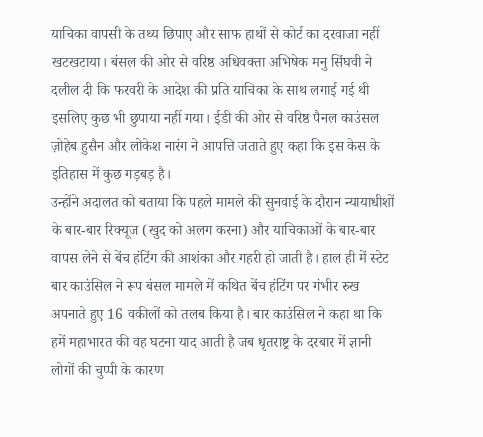याचिका वापसी के तथ्य छिपाए और साफ हाथों से कोर्ट का दरवाजा नहीं खटखटाया। बंसल की ओर से वरिष्ठ अधिवक्ता अभिषेक मनु सिंघवी ने दलील दी कि फरवरी के आदेश की प्रति याचिका के साथ लगाई गई थी इसलिए कुछ भी छुपाया नहीं गया। ईडी की ओर से वरिष्ठ पैनल काउंसल ज़ोहेब हुसैन और लोकेश नारंग ने आपत्ति जताते हुए कहा कि इस केस के इतिहास में कुछ गड़बड़ है।
उन्होंने अदालत को बताया कि पहले मामले की सुनवाई के दौरान न्यायाधीशों के बार-बार रिक्यूज (खुद को अलग करना) और याचिकाओं के बार-बार वापस लेने से बेंच हंटिंग की आशंका और गहरी हो जाती है। हाल ही में स्टेट बार काउंसिल ने रूप बंसल मामले में कथित बेंच हंटिंग पर गंभीर रुख अपनाते हुए 16 वकीलों को तलब किया है। बार काउंसिल ने कहा था कि हमें महाभारत की वह घटना याद आती है जब धृतराष्ट्र के दरबार में ज्ञानी लोगों की चुप्पी के कारण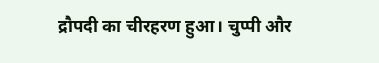द्रौपदी का चीरहरण हुआ। चुप्पी और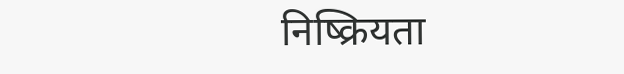निष्क्रियता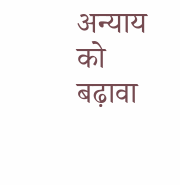अन्याय को बढ़ावा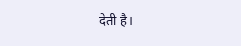देती है।